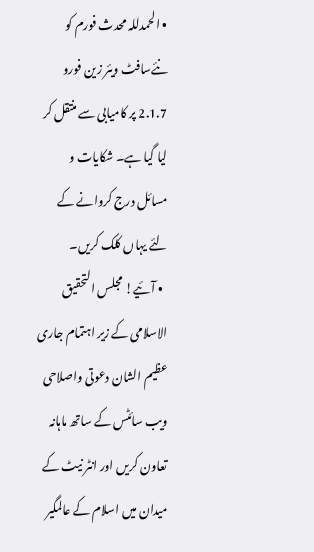• الحمدللہ محدث فورم کو نئےسافٹ ویئر زین فورو 2.1.7 پر کامیابی سے منتقل کر لیا گیا ہے۔ شکایات و مسائل درج کروانے کے لئے یہاں کلک کریں۔
  • آئیے! مجلس التحقیق الاسلامی کے زیر اہتمام جاری عظیم الشان دعوتی واصلاحی ویب سائٹس کے ساتھ ماہانہ تعاون کریں اور انٹر نیٹ کے میدان میں اسلام کے عالمگیر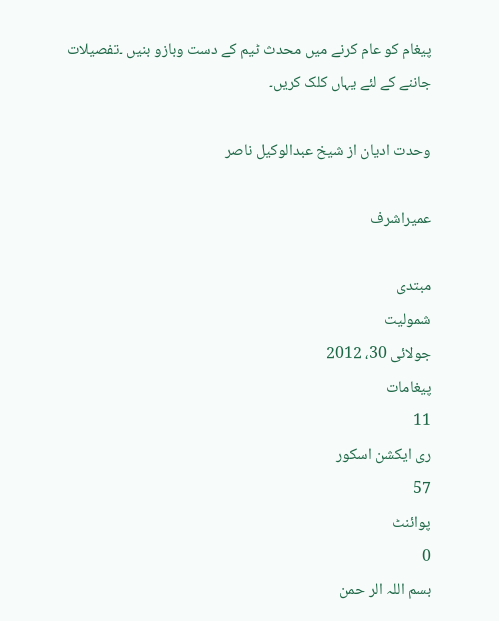پیغام کو عام کرنے میں محدث ٹیم کے دست وبازو بنیں ۔تفصیلات جاننے کے لئے یہاں کلک کریں۔

وحدت ادیان از شیخ عبدالوکیل ناصر

عمیراشرف

مبتدی
شمولیت
جولائی 30، 2012
پیغامات
11
ری ایکشن اسکور
57
پوائنٹ
0
بسم اللہ الر حمن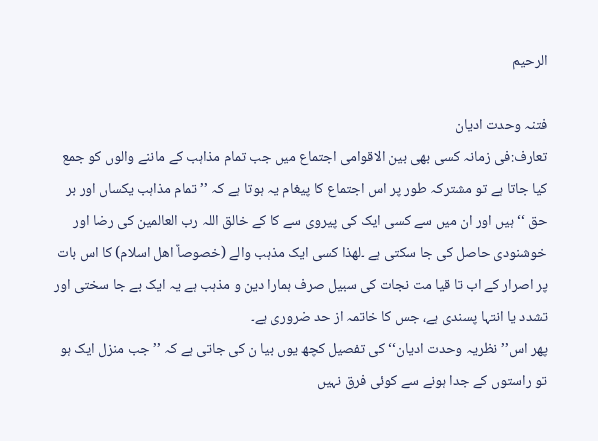الرحیم

فتنہ وحدت ادیان
تعارف:فی زمانہ کسی بھی بین الاقوامی اجتماع میں جب تمام مذاہب کے ماننے والوں کو جمع کیا جاتا ہے تو مشترکہ طور پر اس اجتماع کا پیغام یہ ہوتا ہے کہ ’’ تمام مذاہب یکساں اور بر حق ‘‘ ہیں اور ان میں سے کسی ایک کی پیروی سے کا کے خالق اللہ رب العالمین کی رضا اور خوشنودی حاصل کی جا سکتی ہے ۔لھذا کسی ایک مذہب والے (خصوصاٌ اھل اسلام) کا اس بات پر اصرار کے اب تا قیا مت نجات کی سبیل صرف ہمارا دین و مذہب ہے یہ ایک بے جا سختی اور تشدد یا انتہا پسندی ہے، جس کا خاتمہ از حد ضروری ہے۔
پھر اس’’ نظریہ وحدت ادیان‘‘ کی تفصیل کچھ یوں بیا ن کی جاتی ہے کہ ’’ جب منزل ایک ہو تو راستوں کے جدا ہونے سے کوئی فرق نہیں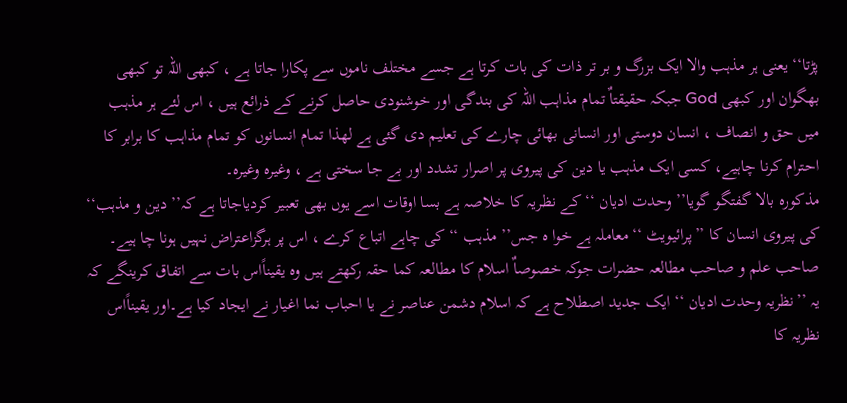پڑتا‘‘ یعنی ہر مذہب والا ایک بزرگ و بر تر ذات کی بات کرتا ہے جسے مختلف ناموں سے پکارا جاتا ہے ، کبھی اللہ تو کبھی بھگوان اور کبھی God جبکہ حقیقتاٌ تمام مذاہب اللہ کی بندگی اور خوشنودی حاصل کرنے کے ذرائع ہیں ، اس لئے ہر مذہب میں حق و انصاف ، انسان دوستی اور انسانی بھائی چارے کی تعلیم دی گئی ہے لھذا تمام انسانوں کو تمام مذاہب کا برابر کا احترام کرنا چاہیے، کسی ایک مذہب یا دین کی پیروی پر اصرار تشدد اور بے جا سختی ہے ، وغیرہ وغیرہ۔
مذکورہ بالا گفتگو گویا’’ وحدت ادیان ‘‘ کے نظریہ کا خلاصہ ہے بسا اوقات اسے یوں بھی تعبیر کردیاجاتا ہے کہ’’ دین و مذہب‘‘ کی پیروی انسان کا ’’پرائیویٹ ‘‘معاملہ ہے خوا ہ جس’’ مذہب ‘‘کی چاہے اتباع کرے ، اس پر ہرگزاعتراض نہیں ہونا چا ہیے۔
صاحب علم و صاحب مطالعہ حضرات جوکہ خصوصاٌ اسلام کا مطالعہ کما حقہ رکھتے ہیں وہ یقیناًاس بات سے اتفاق کرینگے کہ یہ ’’نظریہ وحدت ادیان ‘‘ ایک جدید اصطلاح ہے کہ اسلام دشمن عناصر نے یا احباب نما اغیار نے ایجاد کیا ہے۔اور یقیناًاس نظریہ کا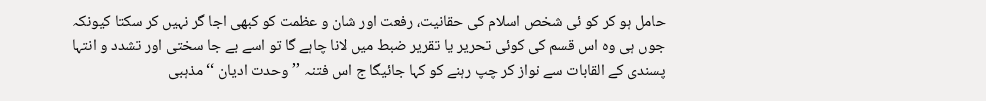حامل ہو کر کو ئی شخص اسلام کی حقانیت، رفعت اور شان و عظمت کو کبھی اجا گر نہیں کر سکتا کیونکہ جوں ہی وہ اس قسم کی کوئی تحریر یا تقریر ضبط میں لانا چاہے گا تو اسے بے جا سختی اور تشدد و انتہا پسندی کے القابات سے نواز کر چپ رہنے کو کہا جائیگا ج اس فتنہ ’’وحدت ادیان ‘‘ مذہبی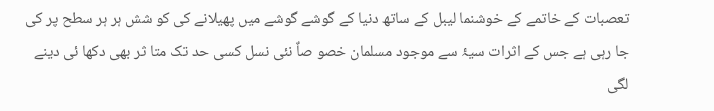تعصبات کے خاتمے کے خوشنما لیبل کے ساتھ دنیا کے گوشے گوشے میں پھیلانے کی کو شش ہر ہر سطح پر کی جا رہی ہے جس کے اثرات سیۂ سے موجود مسلمان خصو صاٌ نئی نسل کسی حد تک متا ثر بھی دکھا ئی دینے لگی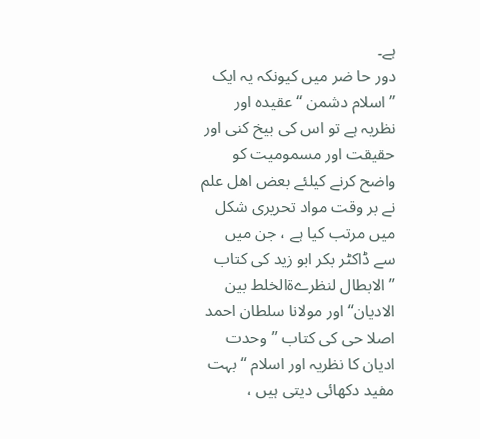ہے۔
دور حا ضر میں کیونکہ یہ ایک ’’اسلام دشمن ‘‘ عقیدہ اور نظریہ ہے تو اس کی بیخ کنی اور حقیقت اور مسمومیت کو واضح کرنے کیلئے بعض اھل علم نے بر وقت مواد تحریری شکل میں مرتب کیا ہے ، جن میں سے ڈاکٹر بکر ابو زید کی کتاب ’’الابطال لنظرےۃالخلط بین الادیان‘‘ اور مولانا سلطان احمد اصلا حی کی کتاب ’’وحدت ادیان کا نظریہ اور اسلام ‘‘ بہت مفید دکھائی دیتی ہیں ،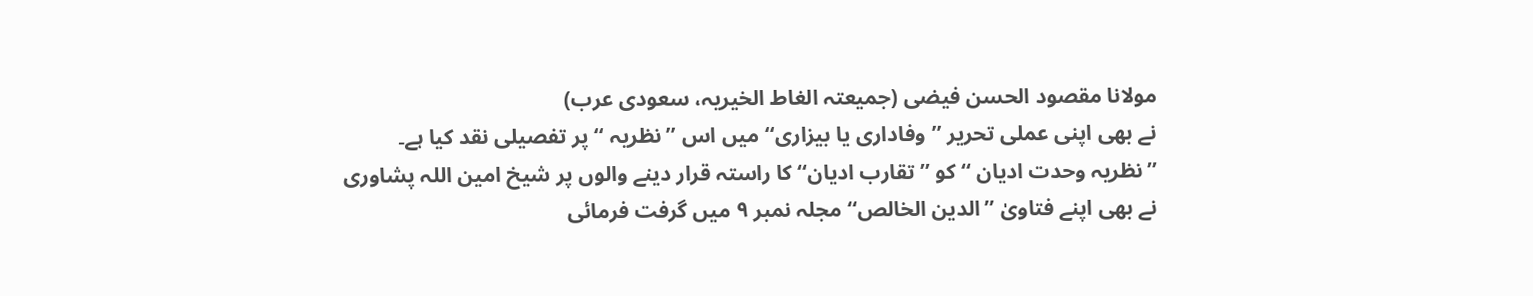مولانا مقصود الحسن فیضی (جمیعتہ الغاط الخیریہ، سعودی عرب)
نے بھی اپنی عملی تحریر ’’وفاداری یا بیزاری‘‘ میں اس ’’نظریہ ‘‘ پر تفصیلی نقد کیا ہے۔ ’’نظریہ وحدت ادیان ‘‘ کو ’’تقارب ادیان‘‘ کا راستہ قرار دینے والوں پر شیخ امین اللہ پشاوری نے بھی اپنے فتاویٰ ’’الدین الخالص‘‘ مجلہ نمبر ۹ میں گرفت فرمائی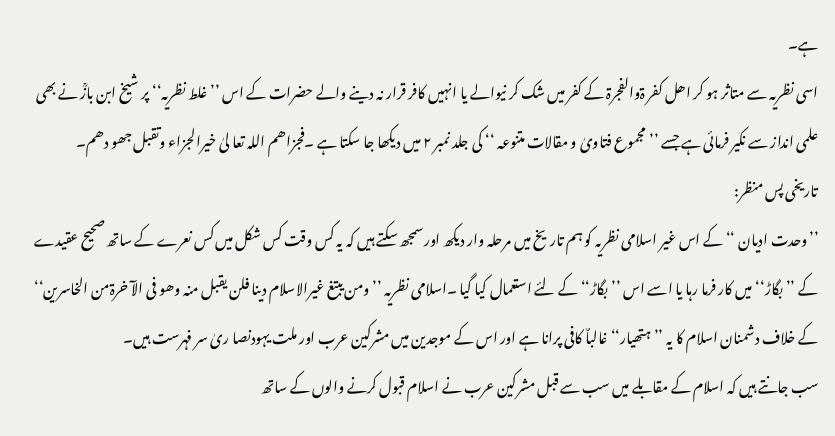ہے۔
اسی نظریہ سے متاثر ہو کر اھل کفر ۃوالفجرۃ کے کفر میں شک کر نیوالے یا انہیں کافر قرار نہ دینے والے حضرات کے اس ’’غلط نظریہ‘‘ پر شیخ ابن بازؒ نے بھی علمی انداز سے نکیر فرمائی ہے جسے ’’مجموع فتاویٰ و مقالات متنوعہ ‘‘ کی جلد نمبر ۲ میں دیکھا جا سکتا ہے ۔فجزاھم اللہ تعا لیٰ خیرالجزاء وتقبل جھو دھم۔
تاریخی پس منظر:
’’وحدت ادیان ‘‘ کے اس غیر اسلامی نظریہ کو ہم تاریخ میں مرحلہ وار دیکھ اور سمجھ سکتے ہیں کہ یہ کس وقت کس شکل میں کس نعرے کے ساتھ صحیح عقیدے کے ’’بگاڑ‘‘ میں کار فرما رہا یا اسے اس ’’بگاڑ‘‘ کے لئے استعمال کیا گیا ۔اسلامی نظریہ ’’ومن یبتغ غیرالاسلام دینا فلن یقبل منہ وھو فی الآ خرۃمن الخاسرین‘‘ کے خلاف دشمنان اسلام کا یہ ’’ہتھیار‘‘ غالباٌ کافی پرانا ہے اور اس کے موجدین میں مشرکین عرب اور ملت یہودنصا ریٰ سر فہرست ہیں۔
سب جانتے ہیں کہ اسلام کے مقابلے میں سب سے قبل مشرکین عرب نے اسلام قبول کرنے والوں کے ساتھ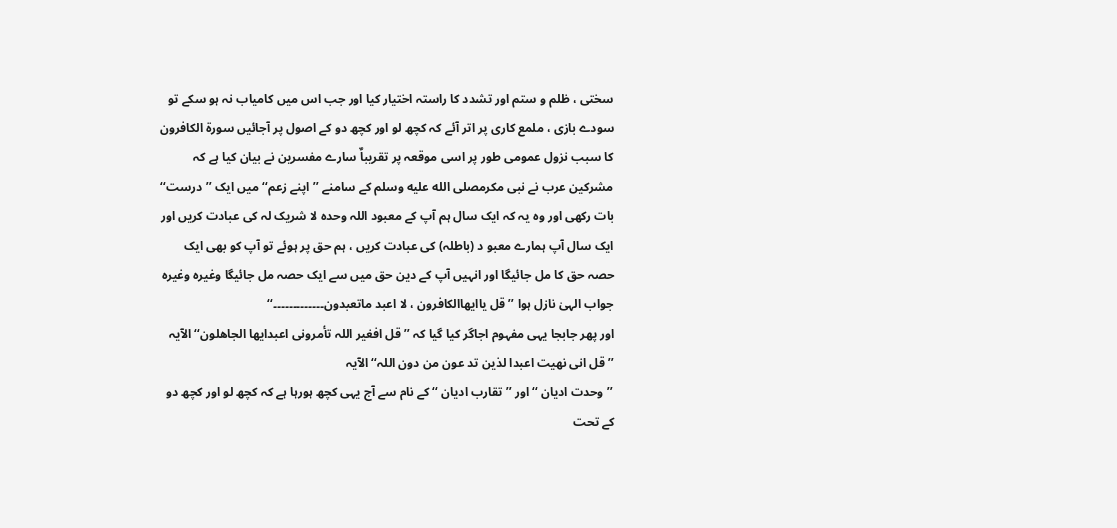سختی ، ظلم و ستم اور تشدد کا راستہ اختیار کیا اور جب اس میں کامیاب نہ ہو سکے تو سودے بازی ، ملمع کاری پر اتر آئے کہ کچھ لو اور کچھ دو کے اصول پر آجائیں سورۃ الکافرون کا سبب نزول عمومی طور پر اسی موقعہ پر تقریباٌ سارے مفسرین نے بیان کیا ہے کہ مشرکین عرب نے نبی مکرمصلى الله عليه وسلم کے سامنے ’’اپنے زعم‘‘ میں ایک ’’درست‘‘ بات رکھی اور وہ یہ کہ ایک سال ہم آپ کے معبود اللہ وحدہ لا شریک لہ کی عبادت کریں اور ایک سال آپ ہمارے معبو د (باطلہ) کی عبادت کریں ، ہم حق پر ہوئے تو آپ کو بھی ایک حصہ حق کا مل جائیگا اور انہیں آپ کے دین حق میں سے ایک حصہ مل جائیگا وغیرہ وغیرہ
جواب الہیٰ نازل ہوا ’’قل یاایھاالکافرون ، لا اعبد ماتعبدون۔۔۔۔۔۔۔۔۔۔۔۔۔‘‘
اور پھر جابجا یہی مفہوم اجاگر کیا گیا کہ ’’قل افغیر اللہ تأمرونی اعبدایھا الجاھلون‘‘ الآیہ
’’قل انی نھیت اعبدا لذین تد عون من دون اللہ‘‘ الآیہ
’’وحدت ادیان ‘‘ اور ’’تقارب ادیان ‘‘ کے نام سے آج یہی کچھ ہورہا ہے کہ کچھ لو اور کچھ دو کے تحت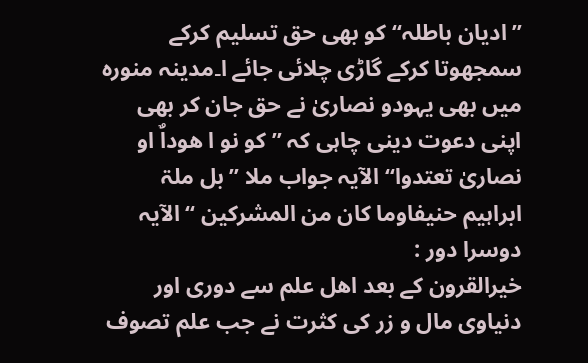’’ادیان باطلہ‘‘ کو بھی حق تسلیم کرکے سمجھوتا کرکے گاڑی چلائی جائے ا۔مدینہ منورہ میں بھی یہودو نصاریٰ نے حق جان کر بھی اپنی دعوت دینی چاہی کہ ’’ کو نو ا ھوداٌ او نصاریٰ تعتدوا‘‘ الآیہ جواب ملا ’’بل ملۃ ابراہیم حنیفاوما کان من المشرکین ‘‘ الآیہ
دوسرا دور :
خیرالقرون کے بعد اھل علم سے دوری اور دنیاوی مال و زر کی کثرت نے جب علم تصوف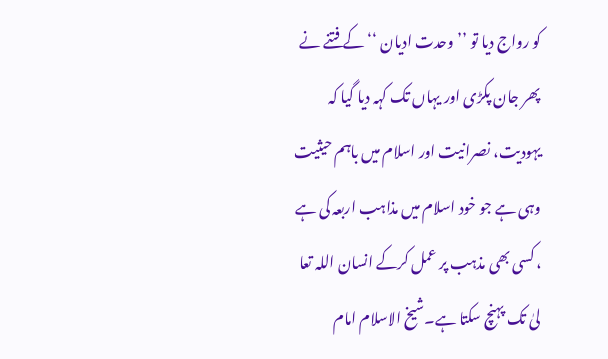کو رواج دیا تو ’’وحدت ادیان ‘‘ کے فتنے نے پھر جان پکڑی اور یہاں تک کہہ دیا گیا کہ یہودیت، نصرانیت اور اسلام میں باہم حیثیت وہی ہے جو خود اسلام میں مذاہب اربعہ کی ہے ، کسی بھی مذہب پر عمل کرکے انسان اللہ تعا لیٰ تک پہنچ سکتا ہے۔شیخ الاسلام امام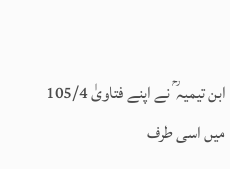ابن تیمیہ ؒ نے اپنے فتاویٰ 105/4 میں اسی طرف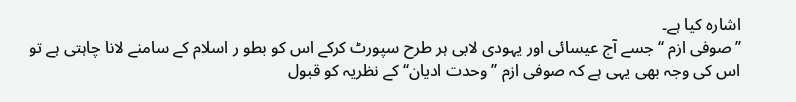اشارہ کیا ہے۔
’’صوفی ازم ‘‘ جسے آج عیسائی اور یہودی لابی ہر طرح سپورٹ کرکے اس کو بطو ر اسلام کے سامنے لانا چاہتی ہے تو اس کی وجہ بھی یہی ہے کہ صوفی ازم ’’وحدت ادیان‘‘ کے نظریہ کو قبول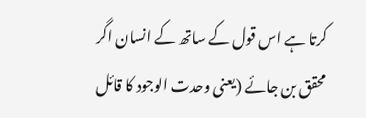کرتا ہے اس قول کے ساتھ کے انسان اگر محقق بن جائے (یعنی وحدت الوجود کا قائل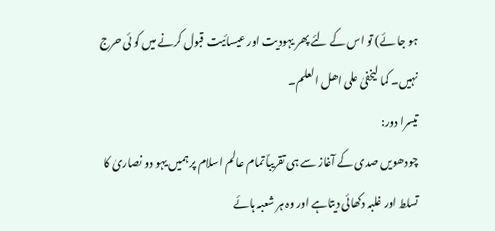ہو جا ئے) تو اس کے لئے پھر یہودیت اور عیسائیت قبول کرنے میں کو ئی حرج نہیں۔ کما لیخفیٰ علی اھل العلم۔
تیسرا دور:
چودھویں صدی کے آغاز سے ہی تقریباٌ تمام عالم اسلام پر ہمیں یہو دو نصاریٰ کا تسلط اور غلبہ دکھائی دیتاہے اور وہ ہر شعبہ ہائے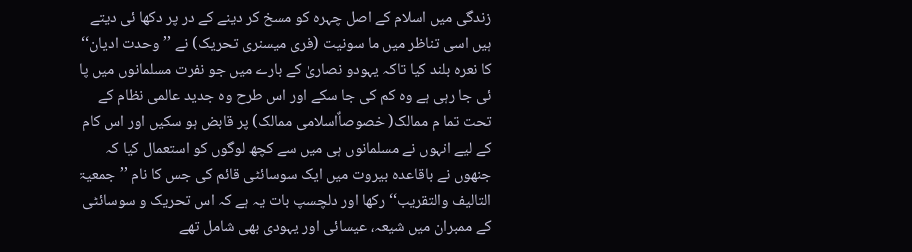زندگی میں اسلام کے اصل چہرہ کو مسخ کر دینے کے در پر دکھا ئی دیتے ہیں اسی تناظر میں ما سونیت (فری میسنری تحریک) نے ’’وحدت ادیان‘‘ کا نعرہ بلند کیا تاکہ یہودو نصاریٰ کے بارے میں جو نفرت مسلمانوں میں پا ئی جا رہی ہے وہ کم کی جا سکے اور اس طرح وہ جدید عالمی نظام کے تحت تما م ممالک( خصوصاٌاسلامی ممالک) پر قابض ہو سکیں اور اس کام کے لیے انہوں نے مسلمانوں ہی میں سے کچھ لوگوں کو استعمال کیا کہ جنھوں نے باقاعدہ بیروت میں ایک سوسائٹی قائم کی جس کا نام ’’جمعیۃ التالیف والتقریب‘‘ رکھا اور دلچسپ بات یہ ہے کہ اس تحریک و سوسائٹی کے ممبران میں شیعہ، عیسائی اور یہودی بھی شامل تھے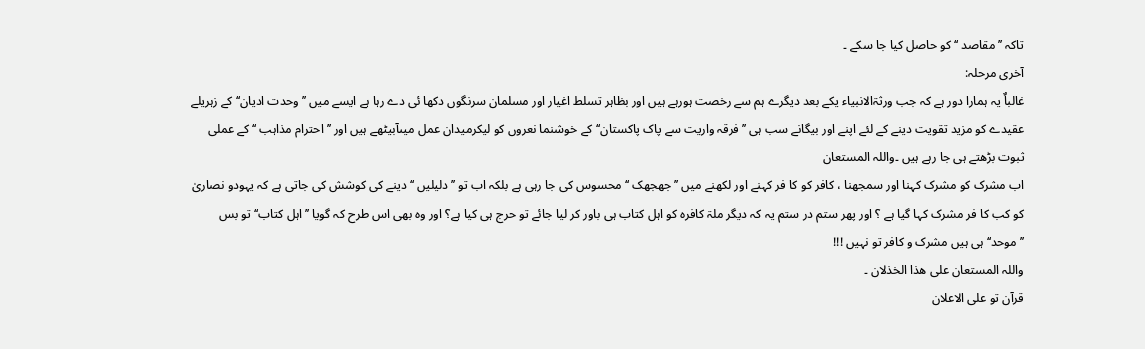تاکہ ’’مقاصد ‘‘ کو حاصل کیا جا سکے ۔
آخری مرحلہ:
غالباٌ یہ ہمارا دور ہے کہ جب ورثۃالانبیاء یکے بعد دیگرے ہم سے رخصت ہورہے ہیں اور بظاہر تسلط اغیار اور مسلمان سرنگوں دکھا ئی دے رہا ہے ایسے میں ’’وحدت ادیان‘‘ کے زہریلے عقیدے کو مزید تقویت دینے کے لئے اپنے اور بیگانے سب ہی ’’فرقہ واریت سے پاک پاکستان‘‘کے خوشنما نعروں کو لیکرمیدان عمل میںآبیٹھے ہیں اور ’’احترام مذاہب ‘‘ کے عملی ثبوت بڑھتے ہی جا رہے ہیں ۔واللہ المستعان
اب مشرک کو مشرک کہنا اور سمجھنا ، کافر کو کا فر کہنے اور لکھنے میں ’’جھجھک ‘‘ محسوس کی جا رہی ہے بلکہ اب تو ’’دلیلیں ‘‘ دینے کی کوشش کی جاتی ہے کہ یہودو نصاریٰ کو کب کا فر مشرک کہا گیا ہے ؟ اور پھر ستم در ستم یہ کہ دیگر ملۃ کافرہ کو اہل کتاب ہی باور کر لیا جائے تو حرج ہی کیا ہے؟ اور وہ بھی اس طرح کہ گویا ’’اہل کتاب‘‘ تو بس ’’موحد‘‘ ہی ہیں مشرک و کافر تو نہیں !!!
واللہ المستعان علی ھذا الخذلان ۔
قرآن تو علی الاعلان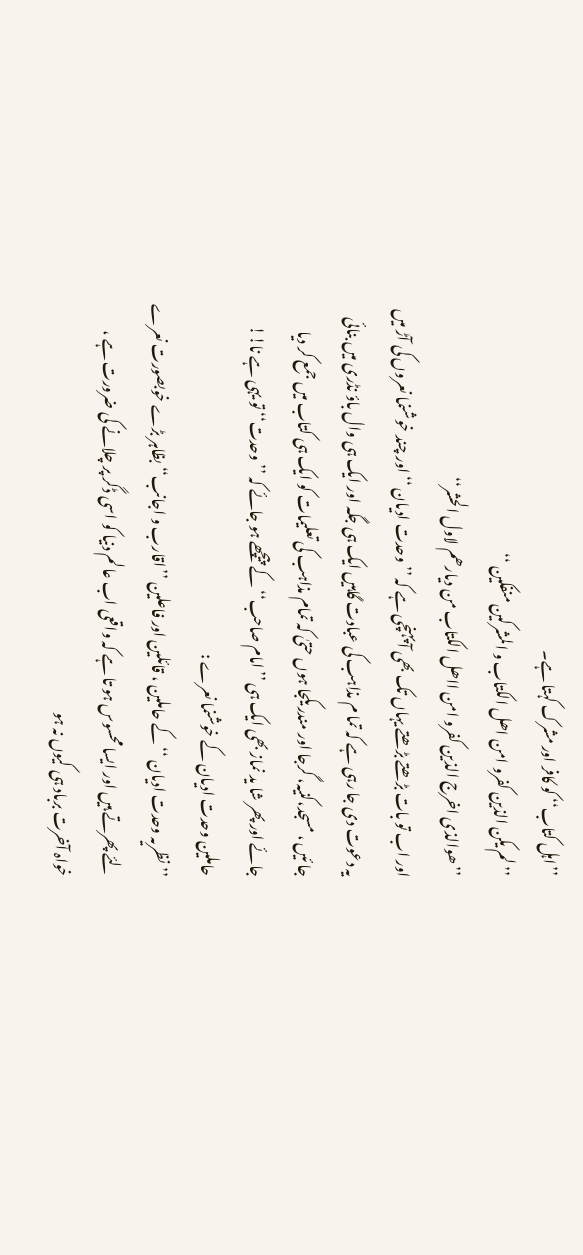’’اہل کتاب‘‘ کو کافر اور مشرک کہتا ہے۔
’’لم یکن الذین کفرو امن اھل الکتاب و المشرکین منفکین ‘‘
’’ھوالذی اخرج الذین کفرو امن ااھل الکتاب من دیارھم لاول الحشر‘‘
اور اب تو بات بڑھتے بڑھتے یہاں تک بھی آ پہنچی ہے کہ ’’وحدت ادیان ‘‘ اور چند خوشنما نعروں کی آڑ میں یہ دعوت دی جا رہی ہے کہ تما م مذاہب کی عبادت گاہیں ایک ہی جگہ اور ایک ہی وال باؤ نڈری میں بنائی جا ئیں ، مسجد،کنیہ، گرجا اور مندر یکجا ہوں حتیٰ کہ تمام مذاہب کی تعلیمات کو ایک ہی کتاب میں جمع کر دیا جائے اور پھر شا ید نماز بھی ایک ہی ’’امام صاحب‘‘ کے پیچھے ہو جائے کہ ’’وحدت‘‘ تو یہی ہے نا!!
حاملین وحدت ادیان کے خوشنما نعرے :
’’نظریہ وحدت ادیان ‘‘ کے حاملین ، قائلین اور فاعلین ’’اقارب و اجانب‘‘ بظاہر بڑے خوبصورت نعرے لئے پھرتے ہیں اور ایسا محسوس ہو تا ہے کہ واقعی اب عالم دنیا کو اسی ڈگر پر چلانے کی ضرورت ہے ، خواہ آخرت برباد ہی کیوں نہ ہو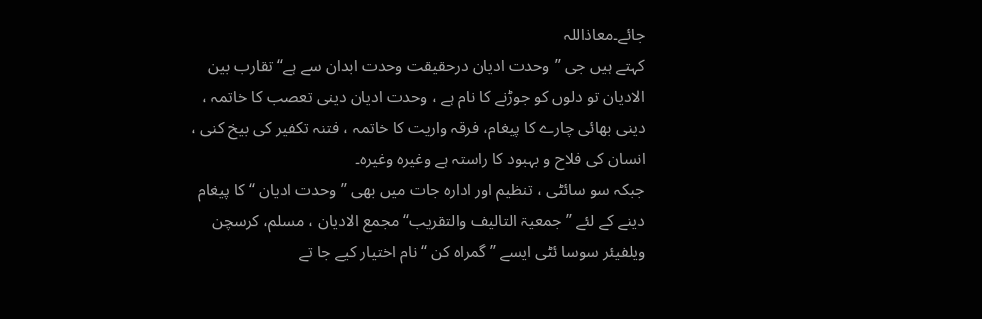جائے۔معاذاللہ
کہتے ہیں جی ’’وحدت ادیان درحقیقت وحدت ابدان سے ہے‘‘ تقارب بین الادیان تو دلوں کو جوڑنے کا نام ہے ، وحدت ادیان دینی تعصب کا خاتمہ ، دینی بھائی چارے کا پیغام، فرقہ واریت کا خاتمہ ، فتنہ تکفیر کی بیخ کنی ، انسان کی فلاح و بہبود کا راستہ ہے وغیرہ وغیرہ۔
جبکہ سو سائٹی ، تنظیم اور ادارہ جات میں بھی ’’وحدت ادیان ‘‘ کا پیغام دینے کے لئے ’’جمعیۃ التالیف والتقریب‘‘ مجمع الادیان ، مسلم، کرسچن ویلفیئر سوسا ئٹی ایسے ’’گمراہ کن ‘‘ نام اختیار کیے جا تے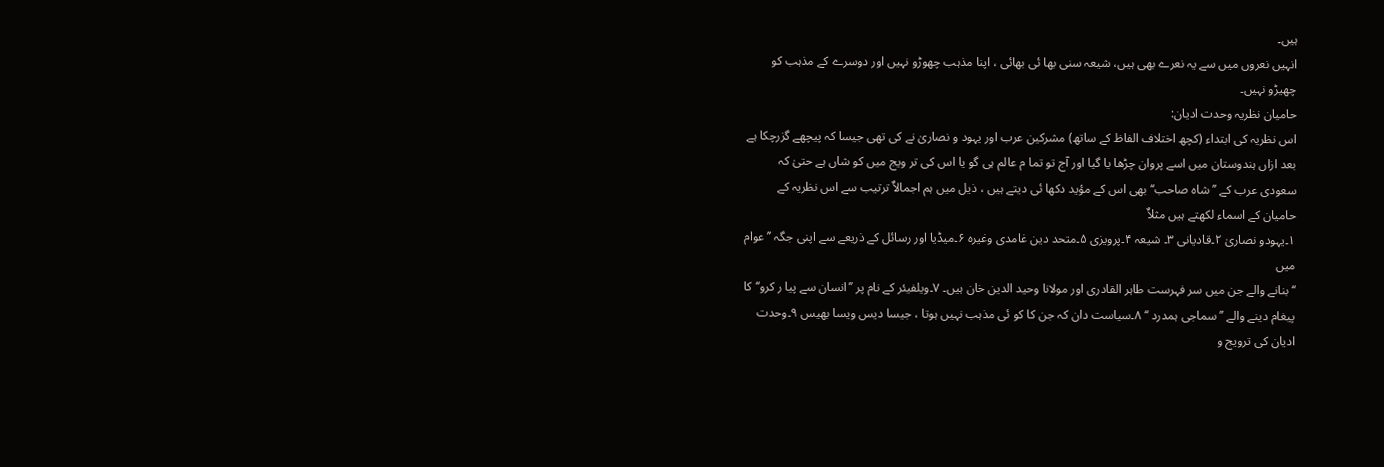ہیں۔
انہیں نعروں میں سے یہ نعرے بھی ہیں، شیعہ سنی بھا ئی بھائی ، اپنا مذہب چھوڑو نہیں اور دوسرے کے مذہب کو چھیڑو نہیں۔
حامیان نظریہ وحدت ادیان:
اس نظریہ کی ابتداء (کچھ اختلاف الفاظ کے ساتھ) مشرکین عرب اور یہود و نصاریٰ نے کی تھی جیسا کہ پیچھے گزرچکا ہے بعد ازاں ہندوستان میں اسے پروان چڑھا یا گیا اور آج تو تما م عالم ہی گو یا اس کی تر ویج میں کو شاں ہے حتیٰ کہ سعودی عرب کے ’’شاہ صاحب‘‘ بھی اس کے مؤید دکھا ئی دیتے ہیں ، ذیل میں ہم اجمالاٌ ترتیب سے اس نظریہ کے حامیان کے اسماء لکھتے ہیں مثلاٌ
۱۔یہودو نصاریٰ ۲۔قادیانی ۳۔ شیعہ ۴۔پرویزی ۵۔متحد دین غامدی وغیرہ ۶۔میڈیا اور رسائل کے ذریعے سے اپنی جگہ ’’عوام میں
‘‘ بنانے والے جن میں سر فہرست طاہر القادری اور مولانا وحید الدین خان ہیں۔ ۷۔ویلفیئر کے نام پر ’’انسان سے پیا ر کرو‘‘ کا پیغام دینے والے ’’سماجی ہمدرد ‘‘ ۸۔سیاست دان کہ جن کا کو ئی مذہب نہیں ہوتا ، جیسا دیس ویسا بھیس ۹۔وحدت ادیان کی ترویج و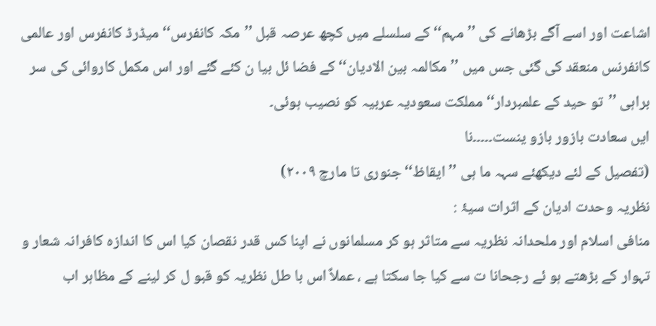اشاعت اور اسے آگے بڑھانے کی ’’مہم‘‘ کے سلسلے میں کچھ عرصہ قبل ’’مکہ کانفرس‘‘ میڈرڈ کانفرس اور عالمی کانفرنس منعقد کی گئی جس میں ’’مکالمہ بین الادیان‘‘ کے فضا ئل بیا ن کئے گئے اور اس مکمل کاروائی کی سر براہی ’’تو حید کے علمبردار‘‘ مملکت سعودیہ عربیہ کو نصیب ہوئی۔
ایں سعادت بازور بازو ینست۔۔۔۔۔نا
(تفصیل کے لئے دیکھئے سہہ ما ہی ’’ایقاظ‘‘ جنوری تا مارچ ۲۰۰۹)
نظریہ وحدت ادیان کے اثرات سیۂ :
منافی اسلام اور ملحدانہ نظریہ سے متاثر ہو کر مسلمانوں نے اپنا کس قدر نقصان کیا اس کا اندازہ کافرانہ شعار و تہوار کے بڑھتے ہو ئے رجحانا ت سے کیا جا سکتا ہے ، عملاٌ اس با طل نظریہ کو قبو ل کر لینے کے مظاہر اب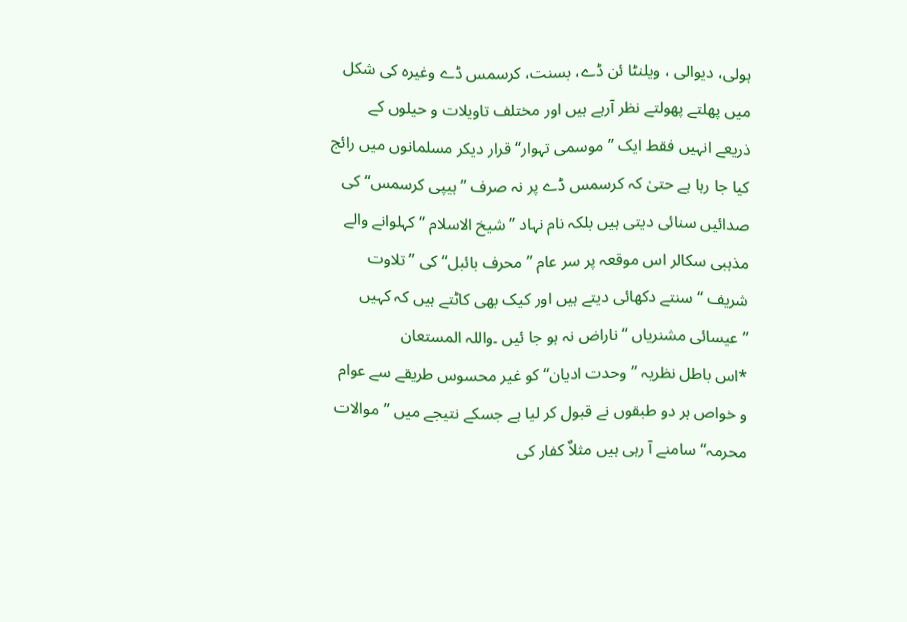ہولی، دیوالی ، ویلنٹا ئن ڈے، بسنت، کرسمس ڈے وغیرہ کی شکل میں پھلتے پھولتے نظر آرہے ہیں اور مختلف تاویلات و حیلوں کے ذریعے انہیں فقط ایک ’’موسمی تہوار‘‘ قرار دیکر مسلمانوں میں رائج کیا جا رہا ہے حتیٰ کہ کرسمس ڈے پر نہ صرف ’’ہیپی کرسمس‘‘ کی صدائیں سنائی دیتی ہیں بلکہ نام نہاد ’’شیخ الاسلام ‘‘ کہلوانے والے مذہبی سکالر اس موقعہ پر سر عام ’’محرف بائبل‘‘ کی ’’تلاوت شریف ‘‘سنتے دکھائی دیتے ہیں اور کیک بھی کاٹتے ہیں کہ کہیں ’’عیسائی مشنریاں ‘‘ ناراض نہ ہو جا ئیں ۔واللہ المستعان
*اس باطل نظریہ ’’وحدت ادیان‘‘ کو غیر محسوس طریقے سے عوام و خواص ہر دو طبقوں نے قبول کر لیا ہے جسکے نتیجے میں ’’موالات محرمہ‘‘ سامنے آ رہی ہیں مثلاٌ کفار کی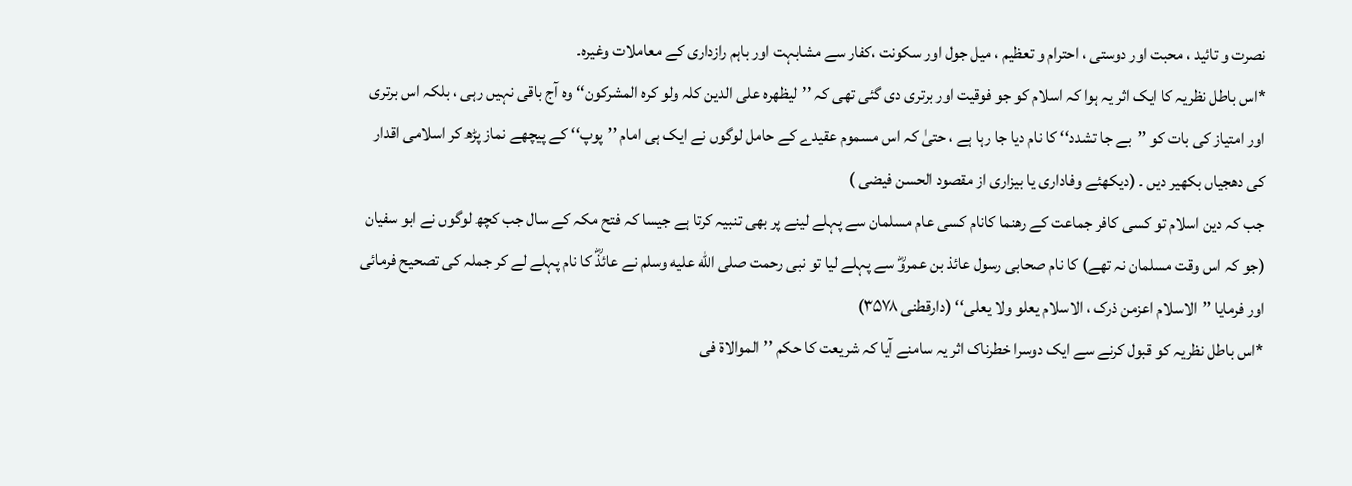نصرت و تائید ، محبت اور دوستی ، احترام و تعظیم ، میل جول اور سکونت ،کفار سے مشابہت اور باہم رازداری کے معاملات وغیرہ۔
*اس باطل نظریہ کا ایک اثر یہ ہوا کہ اسلام کو جو فوقیت اور برتری دی گئی تھی کہ ’’لیظھرہ علی الدین کلہ ولو کرہ المشرکون‘‘ وہ آج باقی نہیں رہی ، بلکہ اس برتری اور امتیاز کی بات کو ’’بے جا تشدد‘‘ کا نام دیا جا رہا ہے ، حتیٰ کہ اس مسموم عقیدے کے حامل لوگوں نے ایک ہی امام ’’پوپ‘‘ کے پیچھے نماز پڑھ کر اسلامی اقدار کی دھجیاں بکھیر دیں ۔ (دیکھئے وفاداری یا بیزاری از مقصود الحسن فیضی )
جب کہ دین اسلام تو کسی کافر جماعت کے رھنما کانام کسی عام مسلمان سے پہلے لینے پر بھی تنبیہ کرتا ہے جیسا کہ فتح مکہ کے سال جب کچھ لوگوں نے ابو سفیان (جو کہ اس وقت مسلمان نہ تھے) کا نام صحابی رسول عائذ بن عمروؓ سے پہلے لیا تو نبی رحمت صلى الله عليه وسلم نے عائذؓ کا نام پہلے لے کر جملہ کی تصحیح فرمائی اور فرمایا ’’الاسلام اعزمن ذرک ، الاسلام یعلو ولا یعلی‘‘ (دارقطنی ۳۵۷۸)
*اس باطل نظریہ کو قبول کرنے سے ایک دوسرا خطرناک اثر یہ سامنے آیا کہ شریعت کا حکم ’’الموالاۃ فی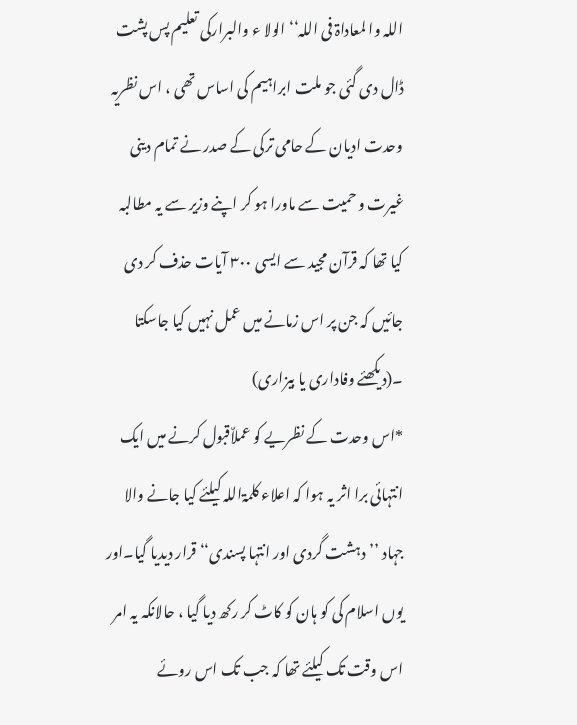اللہ وا لمعاداۃ فی اللہ‘‘ الولا ء والبرارکی تعلیم پس پشت ڈال دی گئی جو ملت ابراہیم کی اساس تھی ، اس نظریہ وحدت ادیان کے حامی ترکی کے صدر نے تمام دینی غیرت و حمیت سے ماورا ہو کر اپنے وزیر سے یہ مطالبہ کیا تھا کہ قرآن مجید سے ایسی ۳۰۰ آیات حذف کر دی جائیں کہ جن پر اس زمانے میں عمل نہیں کیا جاسکتا ۔(دیکھئے وفاداری یا بیزاری)
*اس وحدت کے نظریے کو عملاٌقبول کرنے میں ایک انتہائی برا اثر یہ ہوا کہ اعلاء کلمۃاللہ کیلئے کیا جانے والا جہاد ’’دہشت گردی اور انتہا پسندی‘‘ قرار دیدیا گیا۔اور یوں اسلام کی کو ہان کو کاٹ کر رکھ دیا گیا ، حالانکہ یہ امر اس وقت تک کیلئے تھا کہ جب تک اس روئے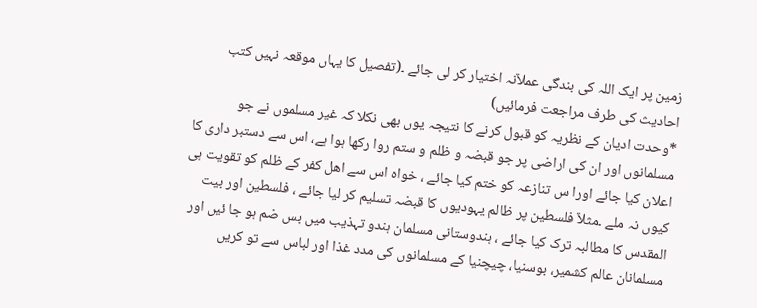زمین پر ایک اللہ کی بندگی عملاٌنہ اختیار کر لی جائے ۔(تفصیل کا یہاں موقعہ نہیں کتب احادیث کی طرف مراجعت فرمائیں)
*وحدت ادیان کے نظریہ کو قبول کرنے کا نتیجہ یوں بھی نکلا کہ غیر مسلموں نے جو مسلمانوں اور ان کی اراضی پر جو قبضہ و ظلم و ستم روا رکھا ہوا ہے، اس سے دستبر داری کا اعلان کیا جائے اورا س تنازعہ کو ختم کیا جائے ، خواہ اس سے اھل کفر کے ظلم کو تقویت ہی کیوں نہ ملے ۔مثلاٌ فلسطین پر ظالم یہودیوں کا قبضہ تسلیم کر لیا جائے ، فلسطین اور بیت المقدس کا مطالبہ ترک کیا جائے ، ہندوستانی مسلمان ہندو تہذیب میں بس ضم ہو جا ئیں اور مسلمانان عالم کشمیر، بوسنیا، چیچنیا کے مسلمانوں کی مدد غذا اور لباس سے تو کریں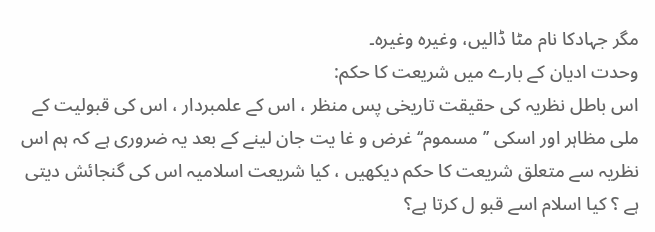مگر جہادکا نام مٹا ڈالیں، وغیرہ وغیرہ۔
وحدت ادیان کے بارے میں شریعت کا حکم:
اس باطل نظریہ کی حقیقت تاریخی پس منظر ، اس کے علمبردار ، اس کی قبولیت کے ملی مظاہر اور اسکی ’’مسموم‘‘ غرض و غا یت جان لینے کے بعد یہ ضروری ہے کہ ہم اس نظریہ سے متعلق شریعت کا حکم دیکھیں ، کیا شریعت اسلامیہ اس کی گنجائش دیتی ہے ؟ کیا اسلام اسے قبو ل کرتا ہے؟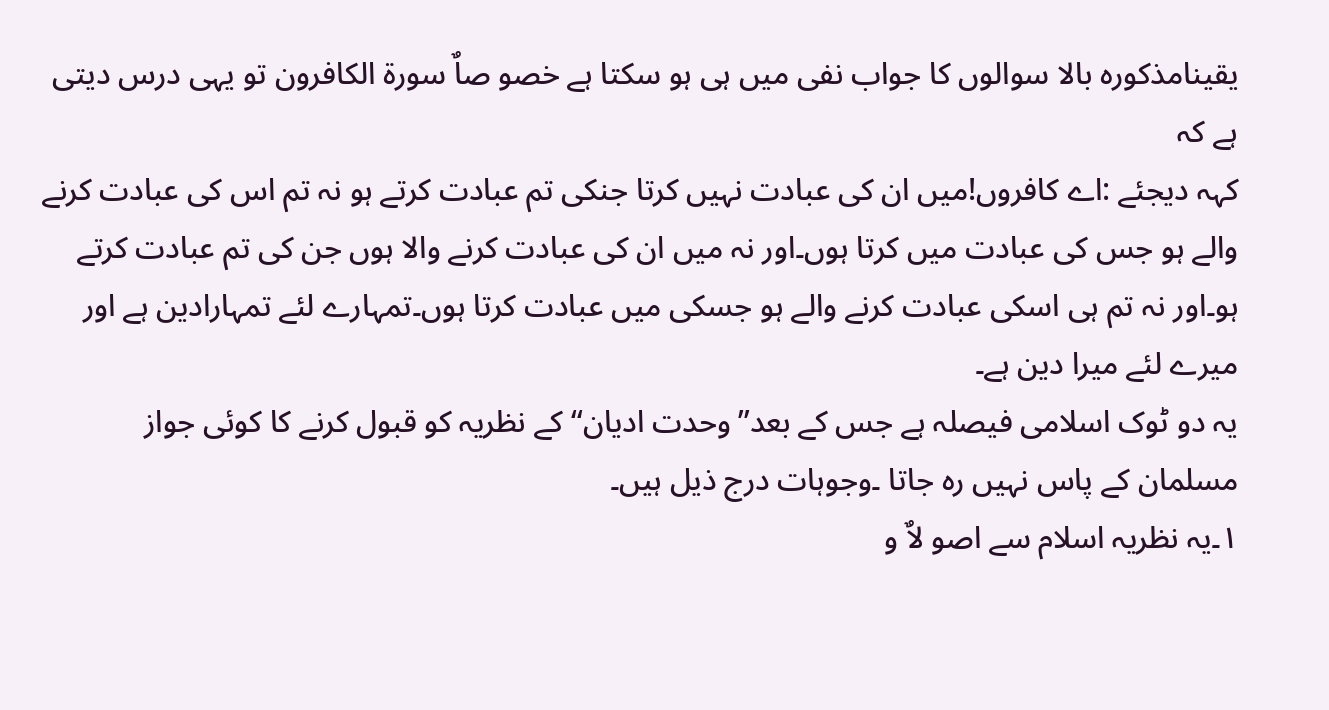یقینامذکورہ بالا سوالوں کا جواب نفی میں ہی ہو سکتا ہے خصو صاٌ سورۃ الکافرون تو یہی درس دیتی ہے کہ
کہہ دیجئے :اے کافروں!میں ان کی عبادت نہیں کرتا جنکی تم عبادت کرتے ہو نہ تم اس کی عبادت کرنے والے ہو جس کی عبادت میں کرتا ہوں۔اور نہ میں ان کی عبادت کرنے والا ہوں جن کی تم عبادت کرتے ہو۔اور نہ تم ہی اسکی عبادت کرنے والے ہو جسکی میں عبادت کرتا ہوں۔تمہارے لئے تمہارادین ہے اور میرے لئے میرا دین ہے۔
یہ دو ٹوک اسلامی فیصلہ ہے جس کے بعد’’وحدت ادیان‘‘ کے نظریہ کو قبول کرنے کا کوئی جواز مسلمان کے پاس نہیں رہ جاتا ۔وجوہات درج ذیل ہیں۔
۱۔یہ نظریہ اسلام سے اصو لاٌ و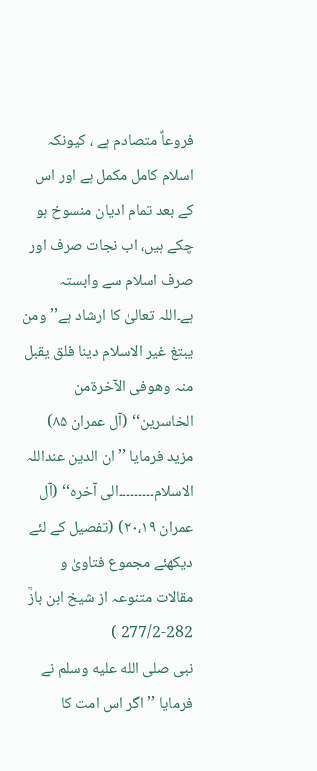فروعاٌ متصادم ہے ، کیونکہ اسلام کامل مکمل ہے اور اس کے بعد تمام ادیان منسوخ ہو چکے ہیں، اب نجات صرف اور صرف اسلام سے وابستہ ہے۔اللہ تعالیٰ کا ارشاد ہے’’ومن یبتغ غیر الاسلام دینا فلق یقبل منہ وھوفی الآخرۃمن الخاسرین‘‘ (آل عمران ۸۵)
مزید فرمایا ’’ان الدین عنداللہ الاسلام۔۔۔۔۔۔۔۔۔الی آخرہ‘‘ (آل عمران ۲۰،۱۹) (تفصیل کے لئے دیکھئے مجموع فتاویٰ و مقالات متنوعہ از شیخ ابن بازؒ 282-277/2 )
نبی صلى الله عليه وسلم نے فرمایا ’’اگر اس امت کا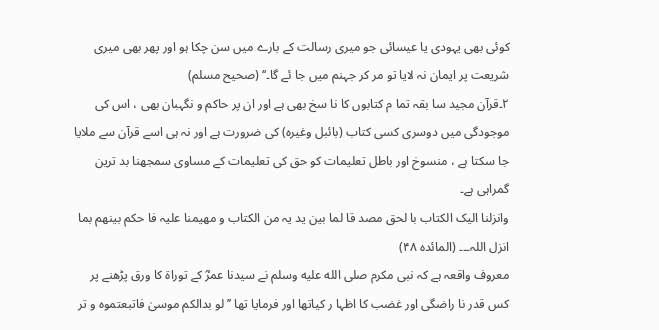کوئی بھی یہودی یا عیسائی جو میری رسالت کے بارے میں سن چکا ہو اور پھر بھی میری شریعت پر ایمان نہ لایا تو مر کر جہنم میں جا ئے گا۔‘‘ (صحیح مسلم)
۲۔قرآن مجید سا بقہ تما م کتابوں کا نا سخ بھی ہے اور ان پر حاکم و نگہبان بھی ، اس کی موجودگی میں دوسری کسی کتاب (بائبل وغیرہ) کی ضرورت ہے اور نہ ہی اسے قرآن سے ملایا جا سکتا ہے ، منسوخ اور باطل تعلیمات کو حق کی تعلیمات کے مساوی سمجھنا بد ترین گمراہی ہے۔
وانزلنا الیک الکتاب با لحق مصد قا لما بین ید یہ من الکتاب و مھیمنا علیہ فا حکم بینھم بما انزل اللہ۔۔۔ (المائدہ ۴۸)
معروف واقعہ ہے کہ نبی مکرم صلى الله عليه وسلم نے سیدنا عمرؓ کے توراۃ کا ورق پڑھنے پر کس قدر نا راضگی اور غضب کا اظہا ر کیاتھا اور فرمایا تھا ’’لو بدالکم موسیٰ فاتبعتموہ و تر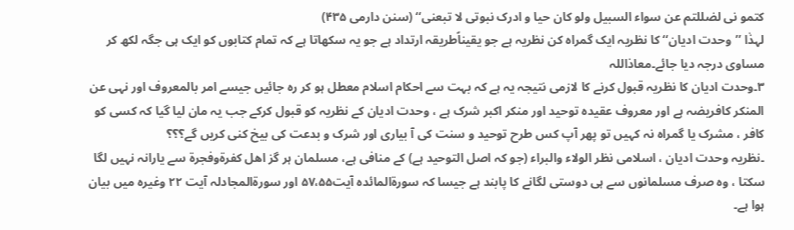کتمو نی لضللتم عن سواء السبیل ولو کان حیا و ادرک نبوتی لا تبعنی‘‘ (سنن دارمی ۴۳۵)
لہذٰا ’’وحدت ادیان‘‘ کا نظریہ ایک گمراہ کن نظریہ ہے جو یقیناًطریقہ ارتداد ہے جو یہ سکھاتا ہے کہ تمام کتابوں کو ایک ہی جگہ لکھ کر مساوی درجہ دیا جائے۔معاذاللہ
۳۔وحدت ادیان کا نظریہ قبول کرنے کا لازمی نتیجہ یہ ہے کہ بہت سے احکام اسلام معطل ہو کر رہ جائیں جیسے امر بالمعروف اور نہی عن المنکر کافریضہ ہے اور معروف عقیدہ توحید اور منکر اکبر شرک ہے ، وحدت ادیان کے نظریہ کو قبول کرکے جب یہ مان لیا گیا کہ کسی کو کافر ، مشرک یا گمراہ نہ کہیں تو پھر آپ کس طرح توحید و سنت کی آ بیاری اور شرک و بدعت کی بیخ کنی کریں گے؟؟؟
۔نظریہ وحدت ادیان ، اسلامی نظر الولاء والبراء (جو کہ اصل التوحید ہے) کے منافی ہے، مسلمان ہر گز اھل کفرۃوفجرۃ سے یارانہ نہیں لگا سکتا ، وہ صرف مسلمانوں سے ہی دوستی لگانے کا پابند ہے جیسا کہ سورۃالمائدہ آیت۵۷،۵۵ اور سورۃالمجادلہ آیت ۲۲ وغیرہ میں بیان ہوا ہے۔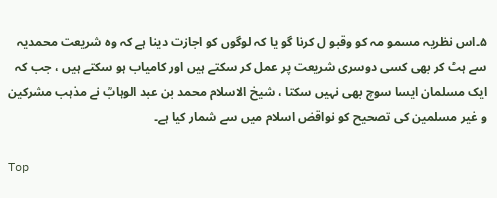۵۔اس نظریہ مسمو مہ کو وقبو ل کرنا گو یا کہ لوگوں کو اجازت دینا ہے کہ وہ شریعت محمدیہ سے ہٹ کر بھی کسی دوسری شریعت پر عمل کر سکتے ہیں اور کامیاب ہو سکتے ہیں ، جب کہ ایک مسلمان ایسا سوچ بھی نہیں سکتا ، شیخ الاسلام محمد بن عبد الوہابؒ نے مذہب مشرکین و غیر مسلمین کی تصحیح کو نواقض اسلام میں سے شمار کیا ہے۔

Top